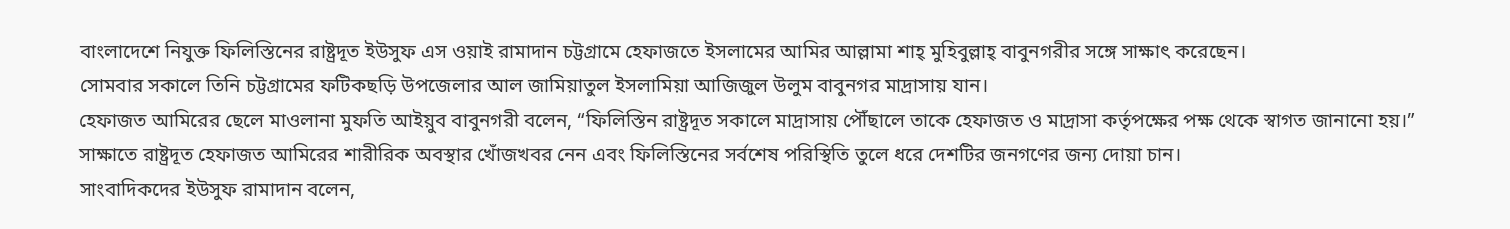বাংলাদেশে নিযুক্ত ফিলিস্তিনের রাষ্ট্রদূত ইউসুফ এস ওয়াই রামাদান চট্টগ্রামে হেফাজতে ইসলামের আমির আল্লামা শাহ্ মুহিবুল্লাহ্ বাবুনগরীর সঙ্গে সাক্ষাৎ করেছেন।
সোমবার সকালে তিনি চট্টগ্রামের ফটিকছড়ি উপজেলার আল জামিয়াতুল ইসলামিয়া আজিজুল উলুম বাবুনগর মাদ্রাসায় যান।
হেফাজত আমিরের ছেলে মাওলানা মুফতি আইয়ুব বাবুনগরী বলেন, “ফিলিস্তিন রাষ্ট্রদূত সকালে মাদ্রাসায় পৌঁছালে তাকে হেফাজত ও মাদ্রাসা কর্তৃপক্ষের পক্ষ থেকে স্বাগত জানানো হয়।”
সাক্ষাতে রাষ্ট্রদূত হেফাজত আমিরের শারীরিক অবস্থার খোঁজখবর নেন এবং ফিলিস্তিনের সর্বশেষ পরিস্থিতি তুলে ধরে দেশটির জনগণের জন্য দোয়া চান।
সাংবাদিকদের ইউসুফ রামাদান বলেন,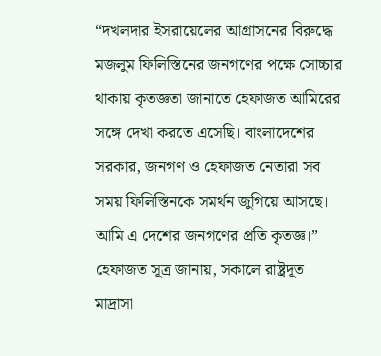“দখলদার ইসরায়েলের আগ্রাসনের বিরুদ্ধে মজলুম ফিলিস্তিনের জনগণের পক্ষে সোচ্চার থাকায় কৃতজ্ঞতা জানাতে হেফাজত আমিরের সঙ্গে দেখা করতে এসেছি। বাংলাদেশের সরকার, জনগণ ও হেফাজত নেতারা সব সময় ফিলিস্তিনকে সমর্থন জুগিয়ে আসছে। আমি এ দেশের জনগণের প্রতি কৃতজ্ঞ।”
হেফাজত সূত্র জানায়, সকালে রাষ্ট্রদূত মাদ্রাসা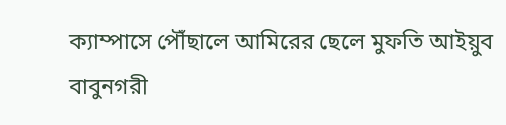ক্যাম্পাসে পৌঁছালে আমিরের ছেলে মুফতি আইয়ুব বাবুনগরী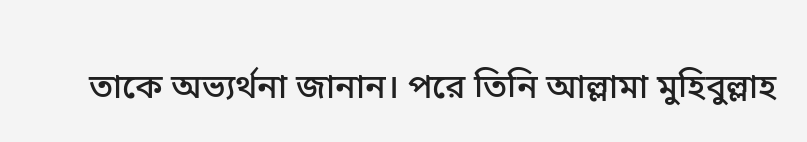তাকে অভ্যর্থনা জানান। পরে তিনি আল্লামা মুহিবুল্লাহ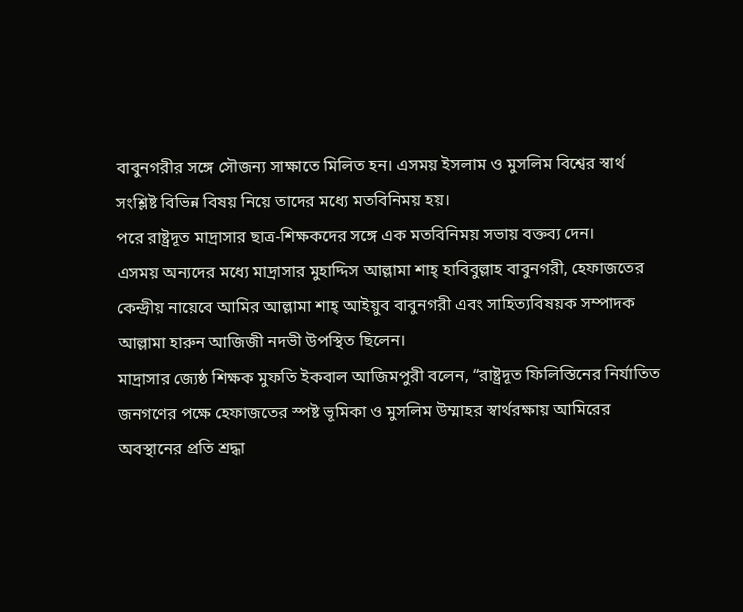বাবুনগরীর সঙ্গে সৌজন্য সাক্ষাতে মিলিত হন। এসময় ইসলাম ও মুসলিম বিশ্বের স্বার্থ সংশ্লিষ্ট বিভিন্ন বিষয় নিয়ে তাদের মধ্যে মতবিনিময় হয়।
পরে রাষ্ট্রদূত মাদ্রাসার ছাত্র-শিক্ষকদের সঙ্গে এক মতবিনিময় সভায় বক্তব্য দেন।
এসময় অন্যদের মধ্যে মাদ্রাসার মুহাদ্দিস আল্লামা শাহ্ হাবিবুল্লাহ বাবুনগরী, হেফাজতের কেন্দ্রীয় নায়েবে আমির আল্লামা শাহ্ আইয়ুব বাবুনগরী এবং সাহিত্যবিষয়ক সম্পাদক আল্লামা হারুন আজিজী নদভী উপস্থিত ছিলেন।
মাদ্রাসার জ্যেষ্ঠ শিক্ষক মুফতি ইকবাল আজিমপুরী বলেন, “রাষ্ট্রদূত ফিলিস্তিনের নির্যাতিত জনগণের পক্ষে হেফাজতের স্পষ্ট ভূমিকা ও মুসলিম উম্মাহর স্বার্থরক্ষায় আমিরের অবস্থানের প্রতি শ্রদ্ধা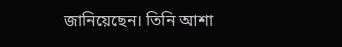জানিয়েছেন। তিনি আশা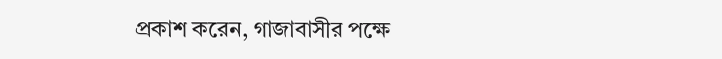প্রকাশ করেন, গাজাবাসীর পক্ষে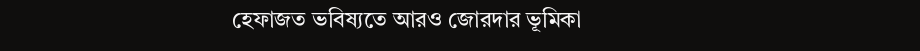হেফাজত ভবিষ্যতে আরও জোরদার ভূমিকা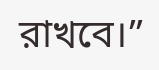রাখবে।”